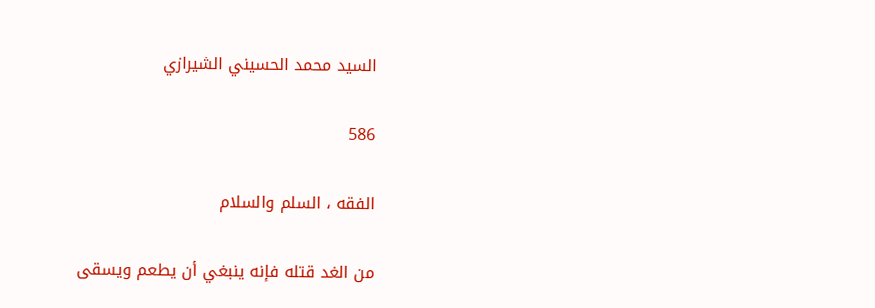السيد محمد الحسيني الشيرازي

586

الفقه ، السلم والسلام

من الغد قتله فإنه ينبغي أن يطعم ويسقى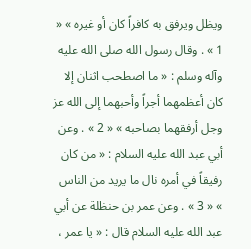ويظل ويرفق به كافراً كان أو غيره » « 1 » . وقال رسول الله صلى الله عليه وآله وسلم : « ما اصطحب اثنان إلا كان أعظمهما أجراً وأحبهما إلى الله عز وجل أرفقهما بصاحبه » « 2 » . وعن أبي عبد الله عليه السلام : « من كان رفيقاً في أمره نال ما يريد من الناس » « 3 » . وعن عمر بن حنظلة عن أبي عبد الله عليه السلام قال : « يا عمر ،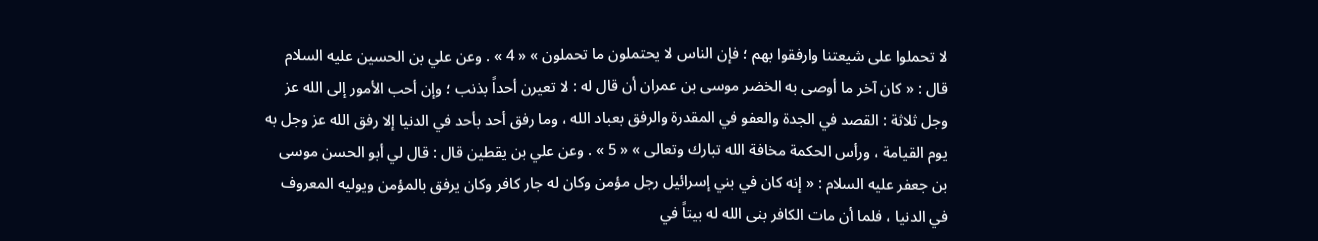لا تحملوا على شيعتنا وارفقوا بهم ؛ فإن الناس لا يحتملون ما تحملون » « 4 » . وعن علي بن الحسين عليه السلام قال : « كان آخر ما أوصى به الخضر موسى بن عمران أن قال له : لا تعيرن أحداً بذنب ؛ وإن أحب الأمور إلى الله عز وجل ثلاثة : القصد في الجدة والعفو في المقدرة والرفق بعباد الله ، وما رفق أحد بأحد في الدنيا إلا رفق الله عز وجل به يوم القيامة ، ورأس الحكمة مخافة الله تبارك وتعالى » « 5 » . وعن علي بن يقطين قال : قال لي أبو الحسن موسى بن جعفر عليه السلام : « إنه كان في بني إسرائيل رجل مؤمن وكان له جار كافر وكان يرفق بالمؤمن ويوليه المعروف في الدنيا ، فلما أن مات الكافر بنى الله له بيتاً في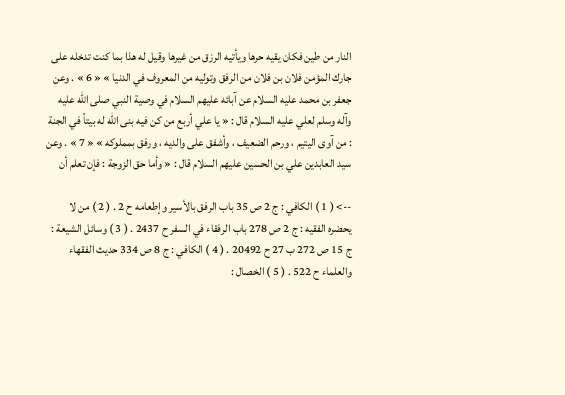النار من طين فكان يقيه حرها ويأتيه الرزق من غيرها وقيل له هذا بما كنت تدخله على جارك المؤمن فلان بن فلان من الرفق وتوليه من المعروف في الدنيا » « 6 » . وعن جعفر بن محمد عليه السلام عن آبائه عليهم السلام في وصية النبي صلى الله عليه وآله وسلم لعلي عليه السلام قال : « يا علي أربع من كن فيه بنى الله له بيتاً في الجنة : من آوى اليتيم ، ورحم الضعيف ، وأشفق على والديه ، ورفق بمملوكه » « 7 » . وعن سيد العابدين علي بن الحسين عليهم السلام قال : « وأما حق الزوجة : فإن تعلم أن

--> ( 1 ) الكافي : ج 2 ص 35 باب الرفق بالأسير وإطعامه ح 2 . ( 2 ) من لا يحضره الفقيه : ج 2 ص 278 باب الرفقاء في السفر ح 2437 . ( 3 ) وسائل الشيعة : ج 15 ص 272 ب 27 ح 20492 . ( 4 ) الكافي : ج 8 ص 334 حديث الفقهاء والعلماء ح 522 . ( 5 ) الخصال :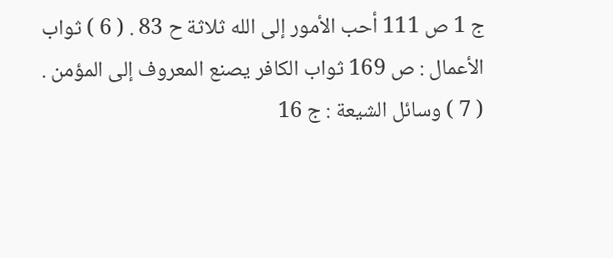ج 1 ص 111 أحب الأمور إلى الله ثلاثة ح 83 . ( 6 ) ثواب الأعمال : ص 169 ثواب الكافر يصنع المعروف إلى المؤمن . ( 7 ) وسائل الشيعة : ج 16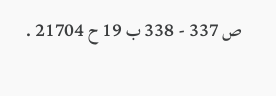ص 337 - 338 ب 19 ح 21704 .